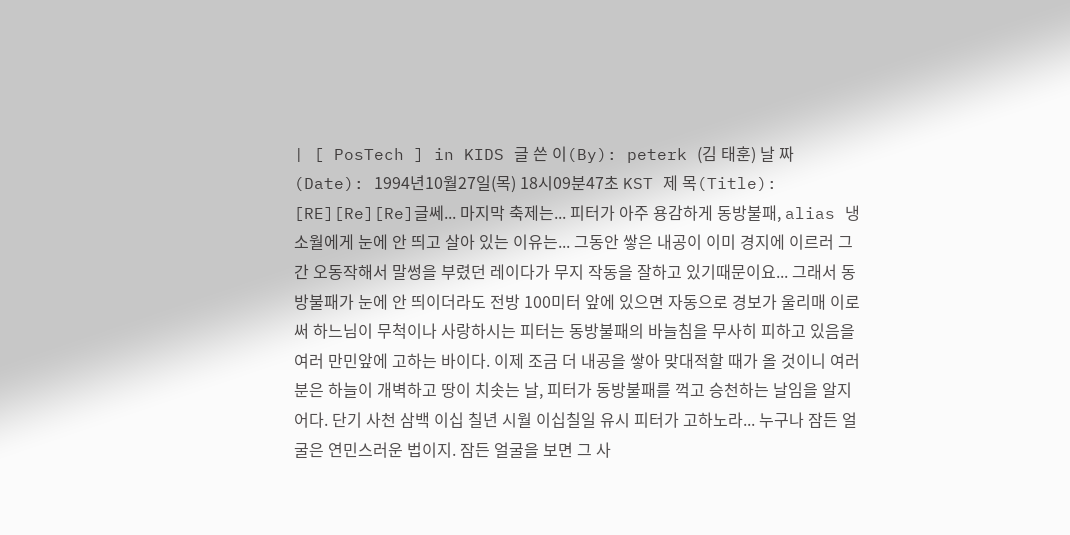| [ PosTech ] in KIDS 글 쓴 이(By): peterk (김 태훈) 날 짜 (Date): 1994년10월27일(목) 18시09분47초 KST 제 목(Title): [RE][Re][Re]글쎄... 마지막 축제는... 피터가 아주 용감하게 동방불패, alias 냉소월에게 눈에 안 띄고 살아 있는 이유는... 그동안 쌓은 내공이 이미 경지에 이르러 그간 오동작해서 말썽을 부렸던 레이다가 무지 작동을 잘하고 있기때문이요... 그래서 동방불패가 눈에 안 띄이더라도 전방 100미터 앞에 있으면 자동으로 경보가 울리매 이로써 하느님이 무척이나 사랑하시는 피터는 동방불패의 바늘침을 무사히 피하고 있음을 여러 만민앞에 고하는 바이다. 이제 조금 더 내공을 쌓아 맞대적할 때가 올 것이니 여러분은 하늘이 개벽하고 땅이 치솟는 날, 피터가 동방불패를 꺽고 승천하는 날임을 알지어다. 단기 사천 삼백 이십 칠년 시월 이십칠일 유시 피터가 고하노라... 누구나 잠든 얼굴은 연민스러운 법이지. 잠든 얼굴을 보면 그 사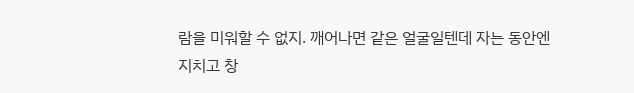람을 미워할 수 없지. 깨어나면 같은 얼굴일텐데 자는 동안엔 지치고 창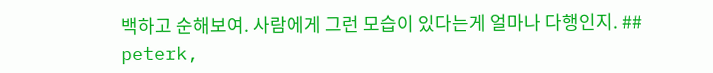백하고 순해보여. 사람에게 그런 모습이 있다는게 얼마나 다행인지. ## peterk,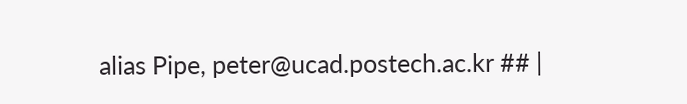alias Pipe, peter@ucad.postech.ac.kr ## |